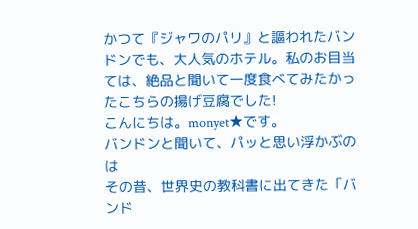かつて『ジャワのパリ』と謳われたバンドンでも、大人気のホテル。私のお目当ては、絶品と聞いて一度食べてみたかったこちらの揚げ豆腐でした!
こんにちは。monyet★です。
バンドンと聞いて、パッと思い浮かぶのは
その昔、世界史の教科書に出てきた「バンド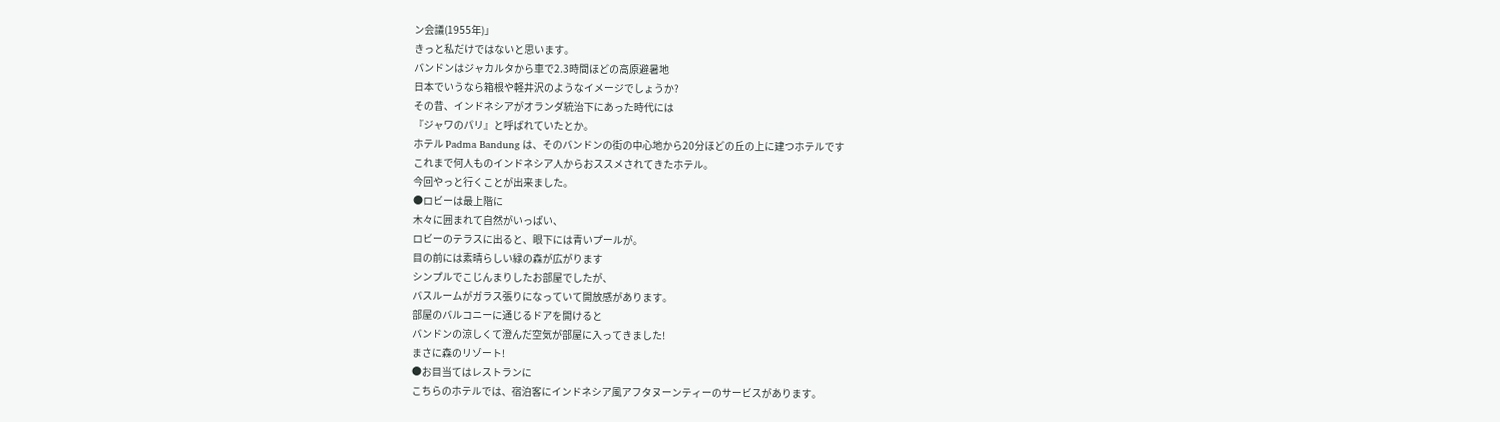ン会議(1955年)」
きっと私だけではないと思います。
バンドンはジャカルタから車で2.3時間ほどの高原避暑地
日本でいうなら箱根や軽井沢のようなイメージでしょうか?
その昔、インドネシアがオランダ統治下にあった時代には
『ジャワのパリ』と呼ばれていたとか。
ホテル Padma Bandung は、そのバンドンの街の中心地から20分ほどの丘の上に建つホテルです
これまで何人ものインドネシア人からおススメされてきたホテル。
今回やっと行くことが出来ました。
●ロビーは最上階に
木々に囲まれて自然がいっぱい、
ロビーのテラスに出ると、眼下には青いプールが。
目の前には素晴らしい緑の森が広がります
シンプルでこじんまりしたお部屋でしたが、
バスルームがガラス張りになっていて開放感があります。
部屋のバルコニーに通じるドアを開けると
バンドンの涼しくて澄んだ空気が部屋に入ってきました!
まさに森のリゾート!
●お目当てはレストランに
こちらのホテルでは、宿泊客にインドネシア風アフタヌーンティーのサービスがあります。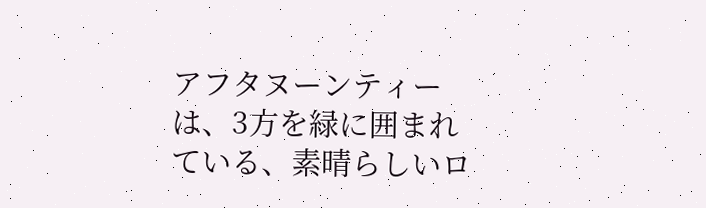アフタヌーンティーは、3方を緑に囲まれている、素晴らしいロ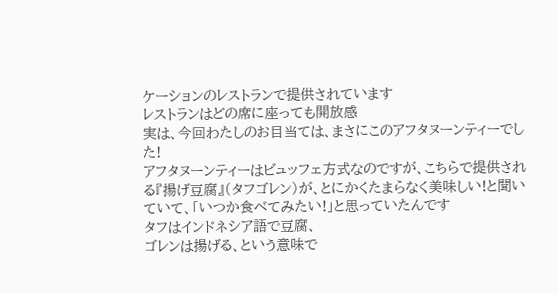ケーションのレストランで提供されています
レストランはどの席に座っても開放感
実は、今回わたしのお目当ては、まさにこのアフタヌーンティーでした!
アフタヌーンティーはビュッフェ方式なのですが、こちらで提供される『揚げ豆腐』(タフゴレン)が、とにかくたまらなく美味しい!と聞いていて、「いつか食べてみたい!」と思っていたんです
タフはインドネシア語で豆腐、
ゴレンは揚げる、という意味で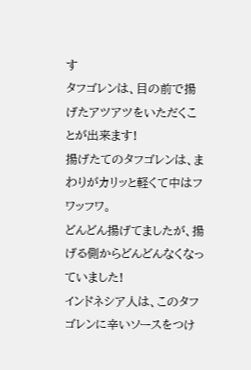す
タフゴレンは、目の前で揚げたアツアツをいただくことが出来ます!
揚げたてのタフゴレンは、まわりがカリッと軽くて中はフワッフワ。
どんどん揚げてましたが、揚げる側からどんどんなくなっていました!
インドネシア人は、このタフゴレンに辛いソースをつけ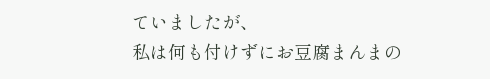ていましたが、
私は何も付けずにお豆腐まんまの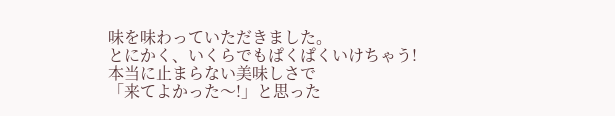味を味わっていただきました。
とにかく、いくらでもぱくぱくいけちゃう!
本当に止まらない美味しさで
「来てよかった〜!」と思った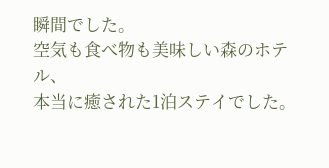瞬間でした。
空気も食べ物も美味しい森のホテル、
本当に癒された1泊ステイでした。